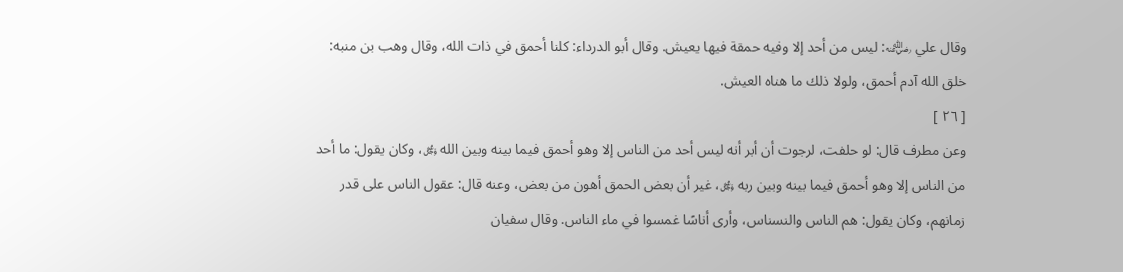وقال علي ﵁: ليس من أحد إلا وفيه حمقة فيها يعيش. وقال أبو الدرداء: كلنا أحمق في ذات الله، وقال وهب بن منبه: خلق الله آدم أحمق، ولولا ذلك ما هناه العيش.
[ ٢٦ ]
وعن مطرف قال: لو حلفت، لرجوت أن أبر أنه ليس أحد من الناس إلا وهو أحمق فيما بينه وبين الله ﷿، وكان يقول: ما أحد من الناس إلا وهو أحمق فيما بينه وبين ربه ﷿، غير أن بعض الحمق أهون من بعض، وعنه قال: عقول الناس على قدر زمانهم، وكان يقول: هم الناس والنسناس، وأرى أناسًا غمسوا في ماء الناس. وقال سفيان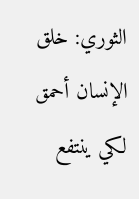الثوري: خلق الإنسان أحمق لكي ينتفع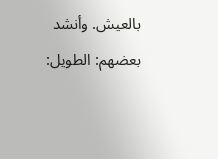بالعيش. وأنشد بعضهم: الطويل: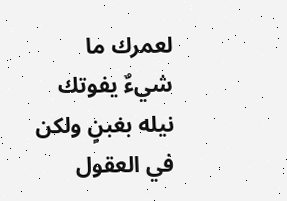لعمرك ما شيءٌ يفوتك نيله بغبنٍ ولكن في العقول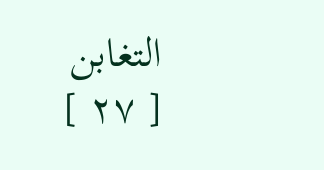التغابن
[ ٢٧ ]